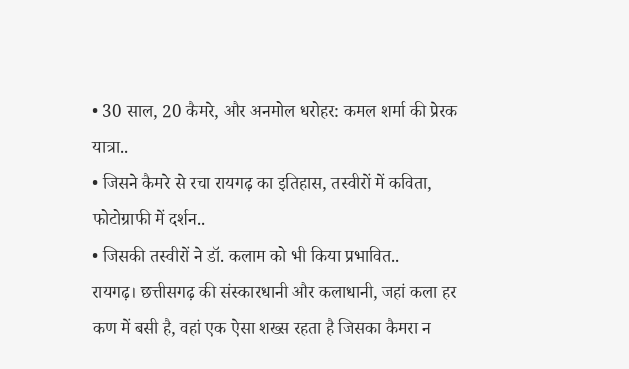• 30 साल, 20 कैमरे, और अनमोल धरोहर: कमल शर्मा की प्रेरक यात्रा..
• जिसने कैमरे से रचा रायगढ़ का इतिहास, तस्वीरों में कविता, फोटोग्राफी में दर्शन..
• जिसकी तस्वीरों ने डॉ. कलाम को भी किया प्रभावित..
रायगढ़। छत्तीसगढ़ की संस्कारधानी और कलाधानी, जहां कला हर कण में बसी है, वहां एक ऐसा शख्स रहता है जिसका कैमरा न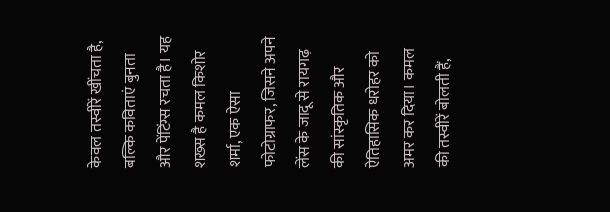केवल तस्वीरें खींचता है, बल्कि कविताएं बुनता और पेंटिंग्स रचता है। यह शख्स है कमल किशोर शर्मा, एक ऐसा फोटोग्राफर, जिसने अपने लेंस के जादू से रायगढ़ की सांस्कृतिक और ऐतिहासिक धरोहर को अमर कर दिया। कमल की तस्वीरें बोलती हैं,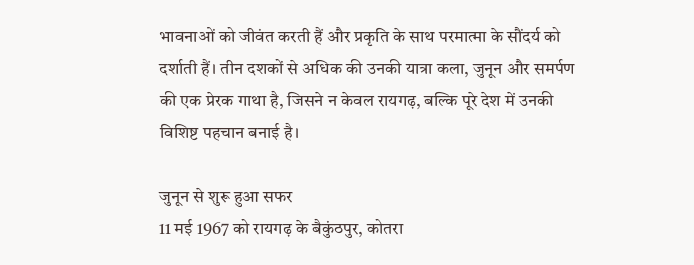भावनाओं को जीवंत करती हैं और प्रकृति के साथ परमात्मा के सौंदर्य को दर्शाती हैं। तीन दशकों से अधिक की उनकी यात्रा कला, जुनून और समर्पण की एक प्रेरक गाथा है, जिसने न केवल रायगढ़, बल्कि पूरे देश में उनकी विशिष्ट पहचान बनाई है।

जुनून से शुरू हुआ सफर
11 मई 1967 को रायगढ़ के बैकुंठपुर, कोतरा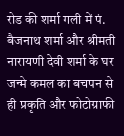रोड की शर्मा गली में पं. बैजनाथ शर्मा और श्रीमती नारायणी देवी शर्मा के घर जन्मे कमल का बचपन से ही प्रकृति और फोटोग्राफी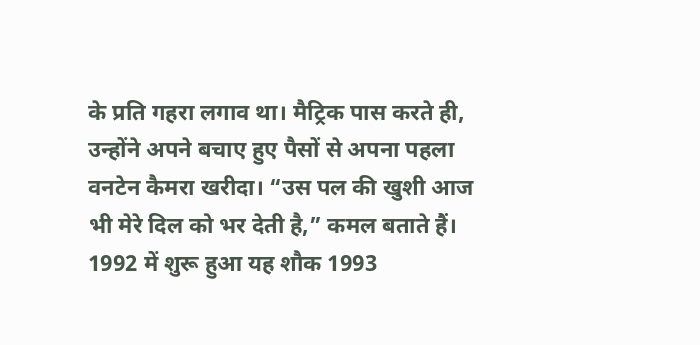के प्रति गहरा लगाव था। मैट्रिक पास करते ही, उन्होंने अपने बचाए हुए पैसों से अपना पहला वनटेन कैमरा खरीदा। “उस पल की खुशी आज भी मेरे दिल को भर देती है,” कमल बताते हैं। 1992 में शुरू हुआ यह शौक 1993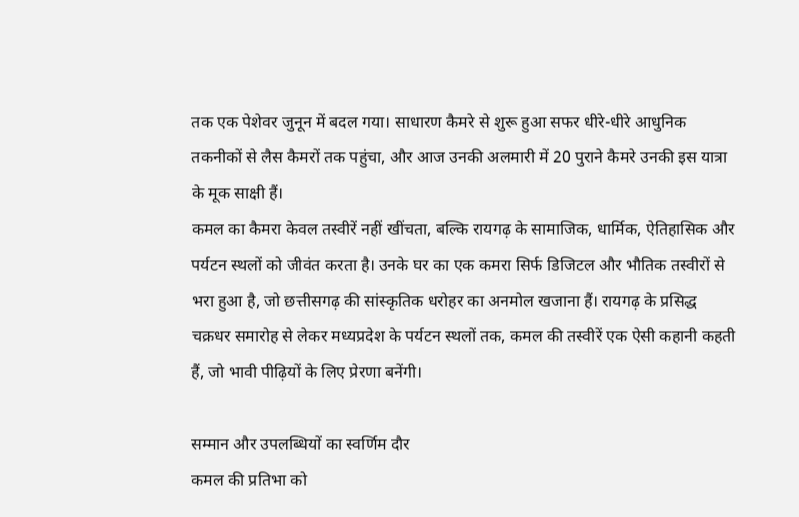तक एक पेशेवर जुनून में बदल गया। साधारण कैमरे से शुरू हुआ सफर धीरे-धीरे आधुनिक तकनीकों से लैस कैमरों तक पहुंचा, और आज उनकी अलमारी में 20 पुराने कैमरे उनकी इस यात्रा के मूक साक्षी हैं।
कमल का कैमरा केवल तस्वीरें नहीं खींचता, बल्कि रायगढ़ के सामाजिक, धार्मिक, ऐतिहासिक और पर्यटन स्थलों को जीवंत करता है। उनके घर का एक कमरा सिर्फ डिजिटल और भौतिक तस्वीरों से भरा हुआ है, जो छत्तीसगढ़ की सांस्कृतिक धरोहर का अनमोल खजाना हैं। रायगढ़ के प्रसिद्ध चक्रधर समारोह से लेकर मध्यप्रदेश के पर्यटन स्थलों तक, कमल की तस्वीरें एक ऐसी कहानी कहती हैं, जो भावी पीढ़ियों के लिए प्रेरणा बनेंगी।

सम्मान और उपलब्धियों का स्वर्णिम दौर
कमल की प्रतिभा को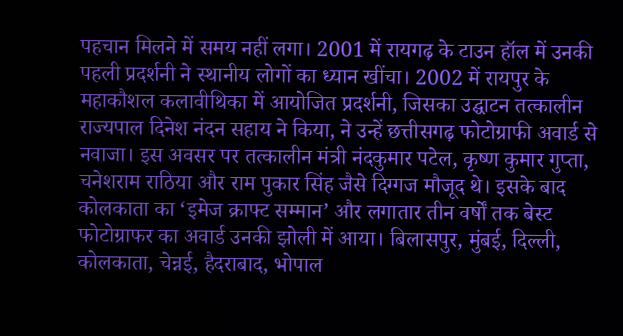पहचान मिलने में समय नहीं लगा। 2001 में रायगढ़ के टाउन हॉल में उनकी पहली प्रदर्शनी ने स्थानीय लोगों का ध्यान खींचा। 2002 में रायपुर के महाकौशल कलावीथिका में आयोजित प्रदर्शनी, जिसका उद्घाटन तत्कालीन राज्यपाल दिनेश नंदन सहाय ने किया, ने उन्हें छत्तीसगढ़ फोटोग्राफी अवार्ड से नवाजा। इस अवसर पर तत्कालीन मंत्री नंदकुमार पटेल, कृष्ण कुमार गुप्ता, चनेशराम राठिया और राम पुकार सिंह जैसे दिग्गज मौजूद थे। इसके बाद कोलकाता का ‘इमेज क्राफ्ट सम्मान’ और लगातार तीन वर्षों तक बेस्ट फोटोग्राफर का अवार्ड उनकी झोली में आया। बिलासपुर, मुंबई, दिल्ली, कोलकाता, चेन्नई, हैदराबाद, भोपाल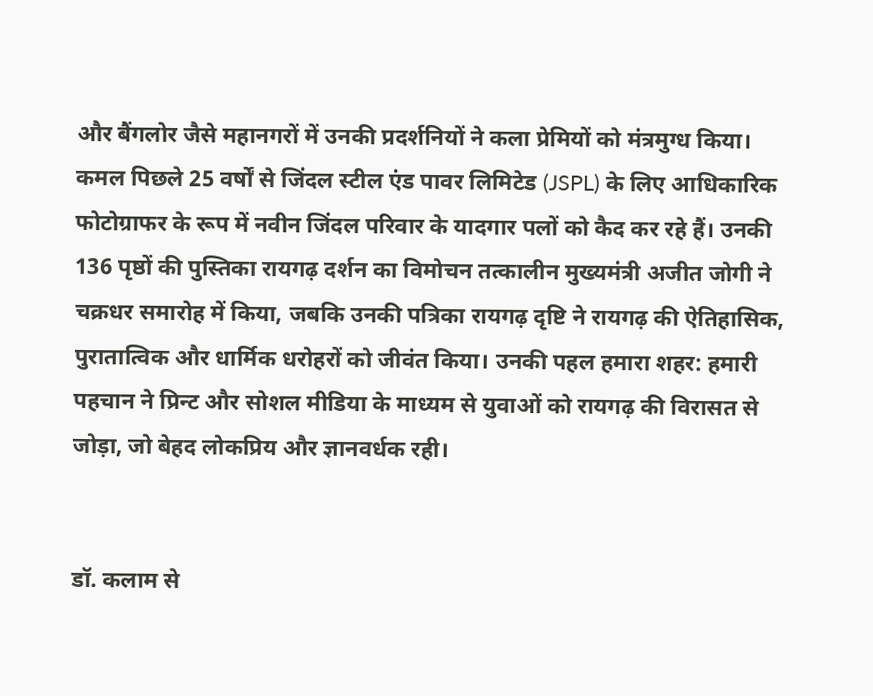और बैंगलोर जैसे महानगरों में उनकी प्रदर्शनियों ने कला प्रेमियों को मंत्रमुग्ध किया।
कमल पिछले 25 वर्षों से जिंदल स्टील एंड पावर लिमिटेड (JSPL) के लिए आधिकारिक फोटोग्राफर के रूप में नवीन जिंदल परिवार के यादगार पलों को कैद कर रहे हैं। उनकी 136 पृष्ठों की पुस्तिका रायगढ़ दर्शन का विमोचन तत्कालीन मुख्यमंत्री अजीत जोगी ने चक्रधर समारोह में किया, जबकि उनकी पत्रिका रायगढ़ दृष्टि ने रायगढ़ की ऐतिहासिक, पुरातात्विक और धार्मिक धरोहरों को जीवंत किया। उनकी पहल हमारा शहर: हमारी पहचान ने प्रिन्ट और सोशल मीडिया के माध्यम से युवाओं को रायगढ़ की विरासत से जोड़ा, जो बेहद लोकप्रिय और ज्ञानवर्धक रही।


डॉ. कलाम से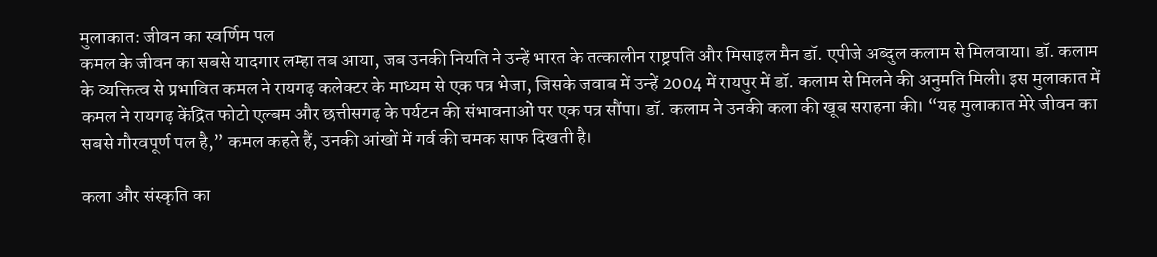मुलाकात: जीवन का स्वर्णिम पल
कमल के जीवन का सबसे यादगार लम्हा तब आया, जब उनकी नियति ने उन्हें भारत के तत्कालीन राष्ट्रपति और मिसाइल मैन डॉ. एपीजे अब्दुल कलाम से मिलवाया। डॉ. कलाम के व्यक्तित्व से प्रभावित कमल ने रायगढ़ कलेक्टर के माध्यम से एक पत्र भेजा, जिसके जवाब में उन्हें 2004 में रायपुर में डॉ. कलाम से मिलने की अनुमति मिली। इस मुलाकात में कमल ने रायगढ़ केंद्रित फोटो एल्बम और छत्तीसगढ़ के पर्यटन की संभावनाओं पर एक पत्र सौंपा। डॉ. कलाम ने उनकी कला की खूब सराहना की। “यह मुलाकात मेरे जीवन का सबसे गौरवपूर्ण पल है,” कमल कहते हैं, उनकी आंखों में गर्व की चमक साफ दिखती है।

कला और संस्कृति का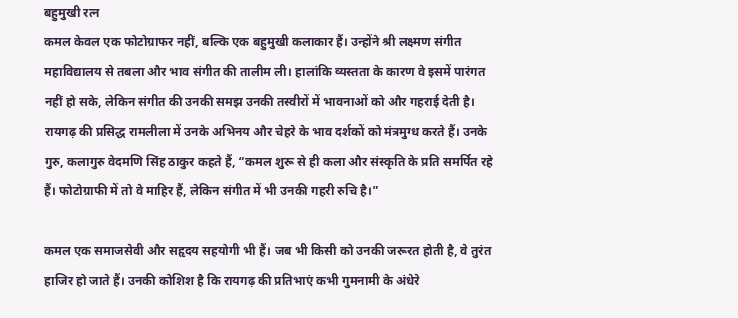बहुमुखी रत्न
कमल केवल एक फोटोग्राफर नहीं, बल्कि एक बहुमुखी कलाकार हैं। उन्होंने श्री लक्ष्मण संगीत महाविद्यालय से तबला और भाव संगीत की तालीम ली। हालांकि व्यस्तता के कारण वे इसमें पारंगत नहीं हो सके, लेकिन संगीत की उनकी समझ उनकी तस्वीरों में भावनाओं को और गहराई देती है। रायगढ़ की प्रसिद्ध रामलीला में उनके अभिनय और चेहरे के भाव दर्शकों को मंत्रमुग्ध करते हैं। उनके गुरु, कलागुरु वेदमणि सिंह ठाकुर कहते हैं, “कमल शुरू से ही कला और संस्कृति के प्रति समर्पित रहे हैं। फोटोग्राफी में तो वे माहिर हैं, लेकिन संगीत में भी उनकी गहरी रुचि है।”

कमल एक समाजसेवी और सहृदय सहयोगी भी हैं। जब भी किसी को उनकी जरूरत होती है, वे तुरंत हाजिर हो जाते हैं। उनकी कोशिश है कि रायगढ़ की प्रतिभाएं कभी गुमनामी के अंधेरे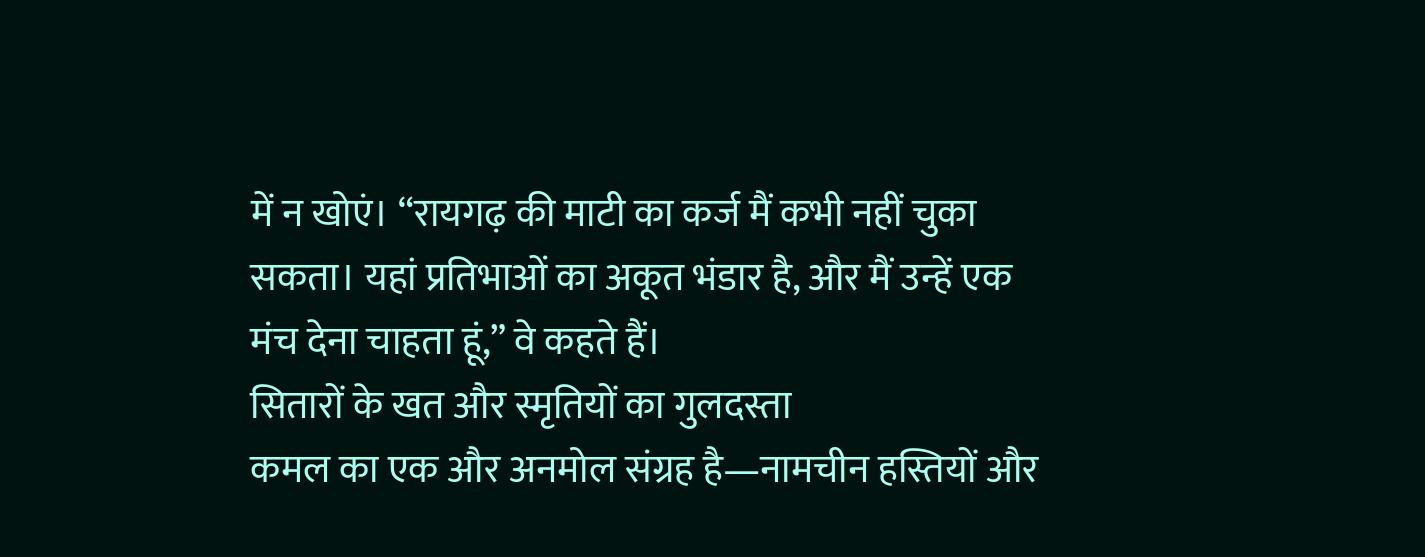में न खोएं। “रायगढ़ की माटी का कर्ज मैं कभी नहीं चुका सकता। यहां प्रतिभाओं का अकूत भंडार है, और मैं उन्हें एक मंच देना चाहता हूं,” वे कहते हैं।
सितारों के खत और स्मृतियों का गुलदस्ता
कमल का एक और अनमोल संग्रह है—नामचीन हस्तियों और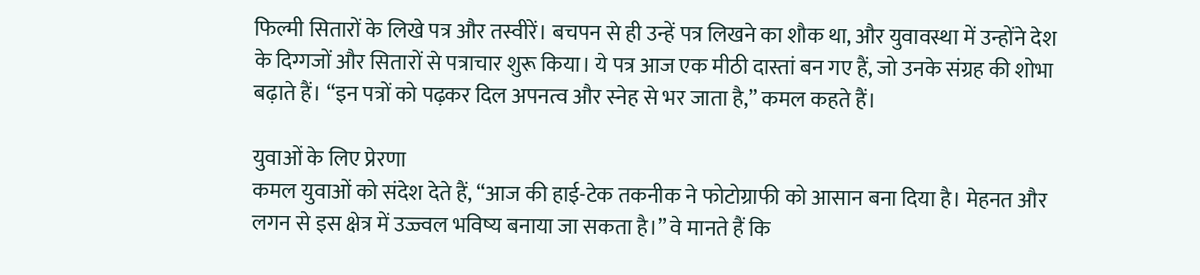फिल्मी सितारों के लिखे पत्र और तस्वीरें। बचपन से ही उन्हें पत्र लिखने का शौक था, और युवावस्था में उन्होंने देश के दिग्गजों और सितारों से पत्राचार शुरू किया। ये पत्र आज एक मीठी दास्तां बन गए हैं, जो उनके संग्रह की शोभा बढ़ाते हैं। “इन पत्रों को पढ़कर दिल अपनत्व और स्नेह से भर जाता है,” कमल कहते हैं।

युवाओं के लिए प्रेरणा
कमल युवाओं को संदेश देते हैं, “आज की हाई-टेक तकनीक ने फोटोग्राफी को आसान बना दिया है। मेहनत और लगन से इस क्षेत्र में उज्ज्वल भविष्य बनाया जा सकता है।” वे मानते हैं कि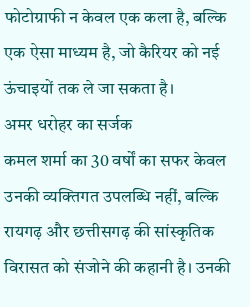फोटोग्राफी न केवल एक कला है, बल्कि एक ऐसा माध्यम है, जो कैरियर को नई ऊंचाइयों तक ले जा सकता है।
अमर धरोहर का सर्जक
कमल शर्मा का 30 वर्षों का सफर केवल उनकी व्यक्तिगत उपलब्धि नहीं, बल्कि रायगढ़ और छत्तीसगढ़ की सांस्कृतिक विरासत को संजोने की कहानी है। उनकी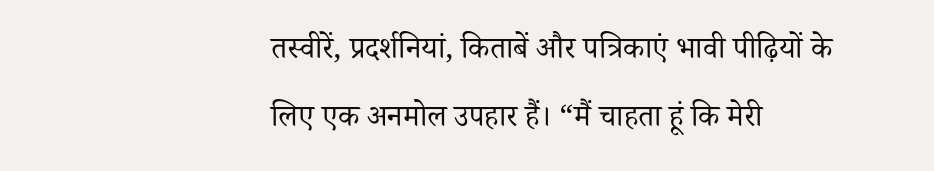तस्वीरें, प्रदर्शनियां, किताबें और पत्रिकाएं भावी पीढ़ियों के लिए एक अनमोल उपहार हैं। “मैं चाहता हूं कि मेरी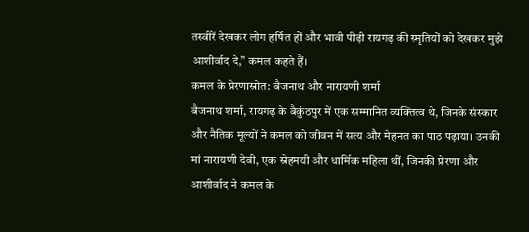तस्वीरें देखकर लोग हर्षित हों और भावी पीढ़ी रायगढ़ की स्मृतियों को देखकर मुझे आशीर्वाद दे,” कमल कहते हैं।
कमल के प्रेरणास्रोत: बैजनाथ और नारायणी शर्मा
बैजनाथ शर्मा, रायगढ़ के बैकुंठपुर में एक सम्मानित व्यक्तित्व थे, जिनके संस्कार और नैतिक मूल्यों ने कमल को जीवन में सत्य और मेहनत का पाठ पढ़ाया। उनकी मां नारायणी देवी, एक स्नेहमयी और धार्मिक महिला थीं, जिनकी प्रेरणा और आशीर्वाद ने कमल के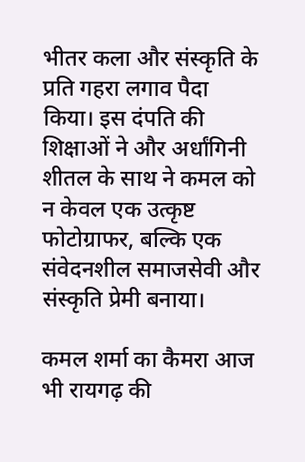भीतर कला और संस्कृति के प्रति गहरा लगाव पैदा किया। इस दंपति की शिक्षाओं ने और अर्धांगिनी शीतल के साथ ने कमल को न केवल एक उत्कृष्ट फोटोग्राफर, बल्कि एक संवेदनशील समाजसेवी और संस्कृति प्रेमी बनाया।

कमल शर्मा का कैमरा आज भी रायगढ़ की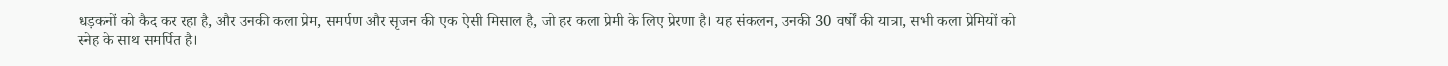धड़कनों को कैद कर रहा है, और उनकी कला प्रेम, समर्पण और सृजन की एक ऐसी मिसाल है, जो हर कला प्रेमी के लिए प्रेरणा है। यह संकलन, उनकी 30 वर्षों की यात्रा, सभी कला प्रेमियों को स्नेह के साथ समर्पित है।